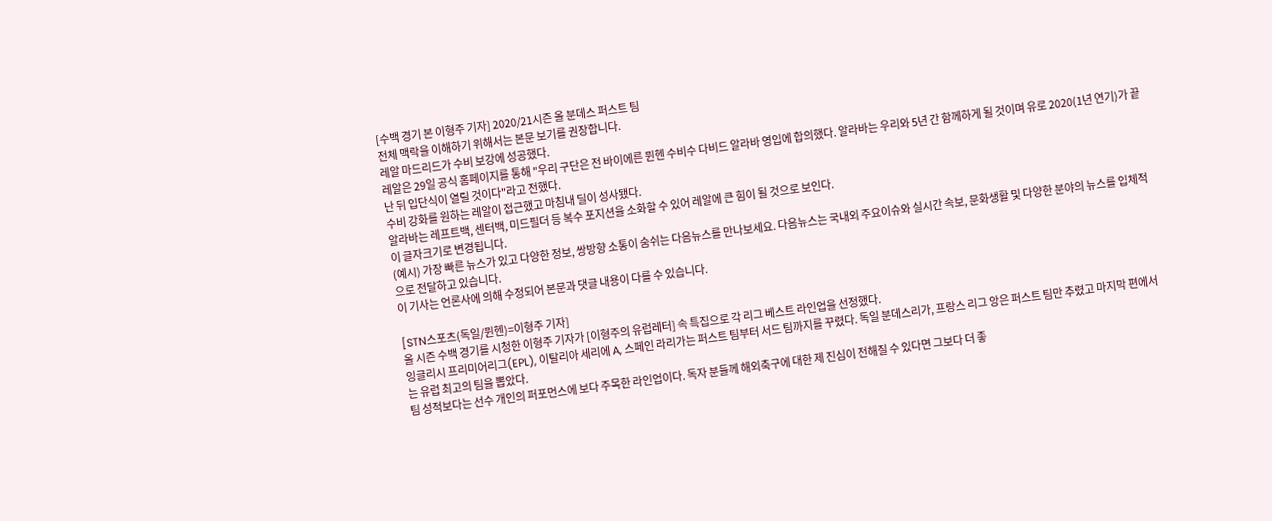[수백 경기 본 이형주 기자] 2020/21시즌 올 분데스 퍼스트 팀
전체 맥락을 이해하기 위해서는 본문 보기를 권장합니다.
레알 마드리드가 수비 보강에 성공했다.
레알은 29일 공식 홈페이지를 통해 "우리 구단은 전 바이에른 뮌헨 수비수 다비드 알라바 영입에 합의했다. 알라바는 우리와 5년 간 함께하게 될 것이며 유로 2020(1년 연기)가 끝난 뒤 입단식이 열릴 것이다"라고 전했다.
수비 강화를 원하는 레알이 접근했고 마침내 딜이 성사됐다.
알라바는 레프트백, 센터백, 미드필더 등 복수 포지션을 소화할 수 있어 레알에 큰 힘이 될 것으로 보인다.
이 글자크기로 변경됩니다.
(예시) 가장 빠른 뉴스가 있고 다양한 정보, 쌍방향 소통이 숨쉬는 다음뉴스를 만나보세요. 다음뉴스는 국내외 주요이슈와 실시간 속보, 문화생활 및 다양한 분야의 뉴스를 입체적으로 전달하고 있습니다.
이 기사는 언론사에 의해 수정되어 본문과 댓글 내용이 다를 수 있습니다.

[STN스포츠(독일/뮌헨)=이형주 기자]
올 시즌 수백 경기를 시청한 이형주 기자가 [이형주의 유럽레터] 속 특집으로 각 리그 베스트 라인업을 선정했다.
잉글리시 프리미어리그(EPL), 이탈리아 세리에 A, 스페인 라리가는 퍼스트 팀부터 서드 팀까지를 꾸렸다. 독일 분데스리가, 프랑스 리그 앙은 퍼스트 팀만 추렸고 마지막 편에서는 유럽 최고의 팀을 뽑았다.
팀 성적보다는 선수 개인의 퍼포먼스에 보다 주목한 라인업이다. 독자 분들께 해외축구에 대한 제 진심이 전해질 수 있다면 그보다 더 좋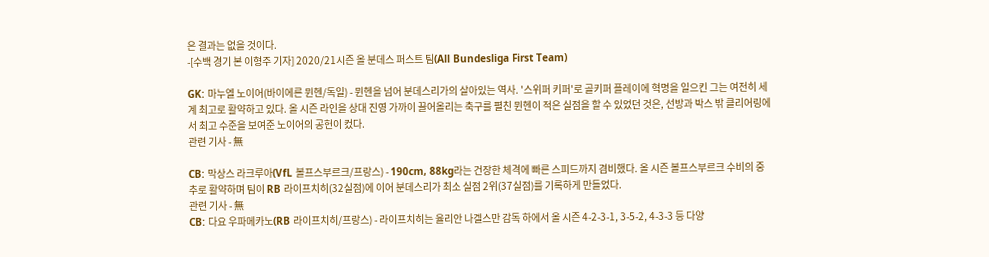은 결과는 없을 것이다.
-[수백 경기 본 이형주 기자] 2020/21시즌 올 분데스 퍼스트 팀(All Bundesliga First Team)

GK: 마누엘 노이어(바이에른 뮌헨/독일) - 뮌헨을 넘어 분데스리가의 살아있는 역사. '스위퍼 키퍼'로 골키퍼 플레이에 혁명을 일으킨 그는 여전히 세계 최고로 활약하고 있다. 올 시즌 라인을 상대 진영 가까이 끌어올리는 축구를 펼친 뮌헨이 적은 실점을 할 수 있었던 것은, 선방과 박스 밖 클리어링에서 최고 수준을 보여준 노이어의 공헌이 컸다.
관련 기사 - 無

CB: 막상스 라크루아(VfL 볼프스부르크/프랑스) - 190cm, 88kg라는 건장한 체격에 빠른 스피드까지 겸비했다. 올 시즌 볼프스부르크 수비의 중추로 활약하며 팀이 RB 라이프치히(32실점)에 이어 분데스리가 최소 실점 2위(37실점)를 기록하게 만들었다.
관련 기사 - 無
CB: 다요 우파메카노(RB 라이프치히/프랑스) - 라이프치히는 율리안 나겔스만 감독 하에서 올 시즌 4-2-3-1, 3-5-2, 4-3-3 등 다양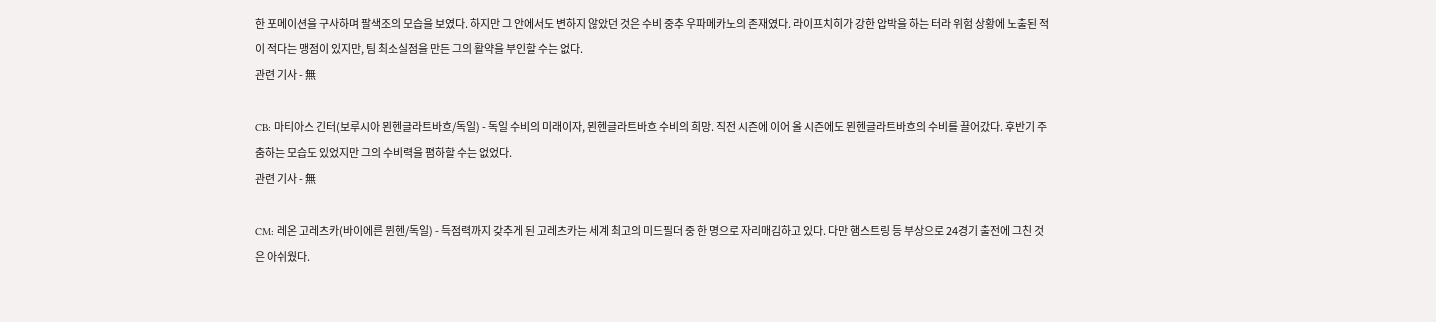한 포메이션을 구사하며 팔색조의 모습을 보였다. 하지만 그 안에서도 변하지 않았던 것은 수비 중추 우파메카노의 존재였다. 라이프치히가 강한 압박을 하는 터라 위험 상황에 노출된 적이 적다는 맹점이 있지만, 팀 최소실점을 만든 그의 활약을 부인할 수는 없다.
관련 기사 - 無

CB: 마티아스 긴터(보루시아 묀헨글라트바흐/독일) - 독일 수비의 미래이자, 묀헨글라트바흐 수비의 희망. 직전 시즌에 이어 올 시즌에도 묀헨글라트바흐의 수비를 끌어갔다. 후반기 주춤하는 모습도 있었지만 그의 수비력을 폄하할 수는 없었다.
관련 기사 - 無

CM: 레온 고레츠카(바이에른 뮌헨/독일) - 득점력까지 갖추게 된 고레츠카는 세계 최고의 미드필더 중 한 명으로 자리매김하고 있다. 다만 햄스트링 등 부상으로 24경기 출전에 그친 것은 아쉬웠다.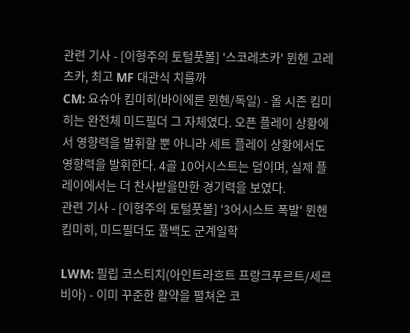관련 기사 - [이형주의 토털풋볼] '스코레츠카' 뮌헨 고레츠카, 최고 MF 대관식 치를까
CM: 요슈아 킴미히(바이에른 뮌헨/독일) - 올 시즌 킴미히는 완전체 미드필더 그 자체였다. 오픈 플레이 상황에서 영향력을 발휘할 뿐 아니라 세트 플레이 상황에서도 영향력을 발휘한다. 4골 10어시스트는 덤이며, 실제 플레이에서는 더 찬사받을만한 경기력을 보였다.
관련 기사 - [이형주의 토털풋볼] '3어시스트 폭발' 뮌헨 킴미히, 미드필더도 풀백도 군계일학

LWM: 필립 코스티치(아인트라흐트 프랑크푸르트/세르비아) - 이미 꾸준한 활약을 펼쳐온 코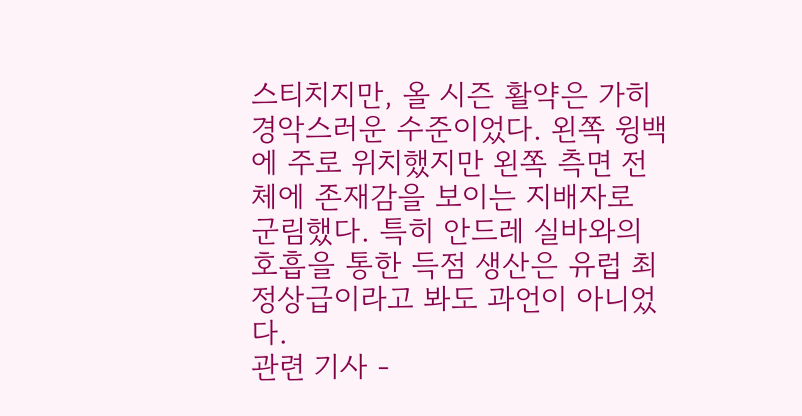스티치지만, 올 시즌 활약은 가히 경악스러운 수준이었다. 왼쪽 윙백에 주로 위치했지만 왼쪽 측면 전체에 존재감을 보이는 지배자로 군림했다. 특히 안드레 실바와의 호흡을 통한 득점 생산은 유럽 최정상급이라고 봐도 과언이 아니었다.
관련 기사 -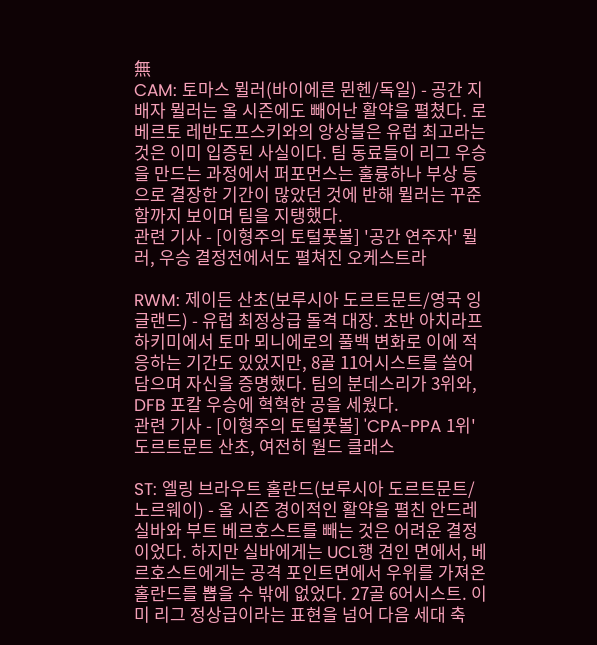無
CAM: 토마스 뮐러(바이에른 뮌헨/독일) - 공간 지배자 뮐러는 올 시즌에도 빼어난 활약을 펼쳤다. 로베르토 레반도프스키와의 앙상블은 유럽 최고라는 것은 이미 입증된 사실이다. 팀 동료들이 리그 우승을 만드는 과정에서 퍼포먼스는 훌륭하나 부상 등으로 결장한 기간이 많았던 것에 반해 뮐러는 꾸준함까지 보이며 팀을 지탱했다.
관련 기사 - [이형주의 토털풋볼] '공간 연주자' 뮐러, 우승 결정전에서도 펼쳐진 오케스트라

RWM: 제이든 산초(보루시아 도르트문트/영국 잉글랜드) - 유럽 최정상급 돌격 대장. 초반 아치라프 하키미에서 토마 뫼니에로의 풀백 변화로 이에 적응하는 기간도 있었지만, 8골 11어시스트를 쓸어담으며 자신을 증명했다. 팀의 분데스리가 3위와, DFB 포칼 우승에 혁혁한 공을 세웠다.
관련 기사 - [이형주의 토털풋볼] 'CPA-PPA 1위' 도르트문트 산초, 여전히 월드 클래스

ST: 엘링 브라우트 홀란드(보루시아 도르트문트/노르웨이) - 올 시즌 경이적인 활약을 펼친 안드레 실바와 부트 베르호스트를 빼는 것은 어려운 결정이었다. 하지만 실바에게는 UCL행 견인 면에서, 베르호스트에게는 공격 포인트면에서 우위를 가져온 홀란드를 뽑을 수 밖에 없었다. 27골 6어시스트. 이미 리그 정상급이라는 표현을 넘어 다음 세대 축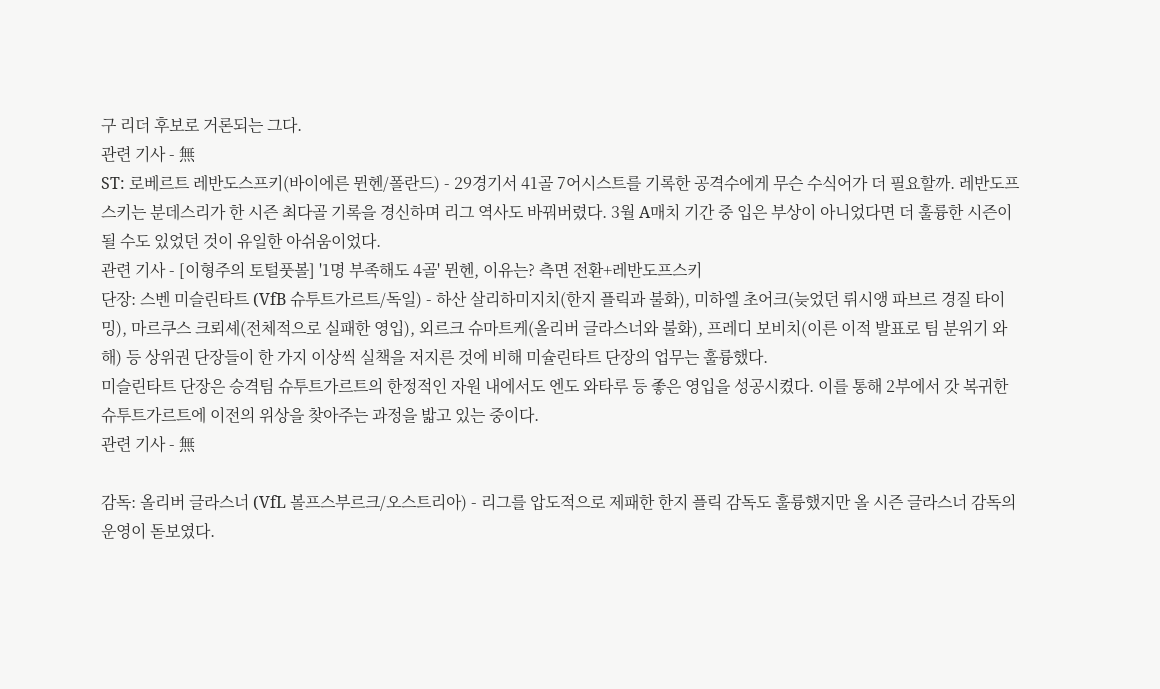구 리더 후보로 거론되는 그다.
관련 기사 - 無
ST: 로베르트 레반도스프키(바이에른 뮌헨/폴란드) - 29경기서 41골 7어시스트를 기록한 공격수에게 무슨 수식어가 더 필요할까. 레반도프스키는 분데스리가 한 시즌 최다골 기록을 경신하며 리그 역사도 바꿔버렸다. 3월 A매치 기간 중 입은 부상이 아니었다면 더 훌륭한 시즌이 될 수도 있었던 것이 유일한 아쉬움이었다.
관련 기사 - [이형주의 토털풋볼] '1명 부족해도 4골' 뮌헨, 이유는? 측면 전환+레반도프스키
단장: 스벤 미슬린타트 (VfB 슈투트가르트/독일) - 하산 살리하미지치(한지 플릭과 불화), 미하엘 초어크(늦었던 뤼시앵 파브르 경질 타이밍), 마르쿠스 크뢰셰(전체적으로 실패한 영입), 외르크 슈마트케(올리버 글라스너와 불화), 프레디 보비치(이른 이적 발표로 팀 분위기 와해) 등 상위권 단장들이 한 가지 이상씩 실책을 저지른 것에 비해 미슐린타트 단장의 업무는 훌륭했다.
미슬린타트 단장은 승격팀 슈투트가르트의 한정적인 자원 내에서도 엔도 와타루 등 좋은 영입을 성공시켰다. 이를 통해 2부에서 갓 복귀한 슈투트가르트에 이전의 위상을 찾아주는 과정을 밟고 있는 중이다.
관련 기사 - 無

감독: 올리버 글라스너 (VfL 볼프스부르크/오스트리아) - 리그를 압도적으로 제패한 한지 플릭 감독도 훌륭했지만 올 시즌 글라스너 감독의 운영이 돋보였다.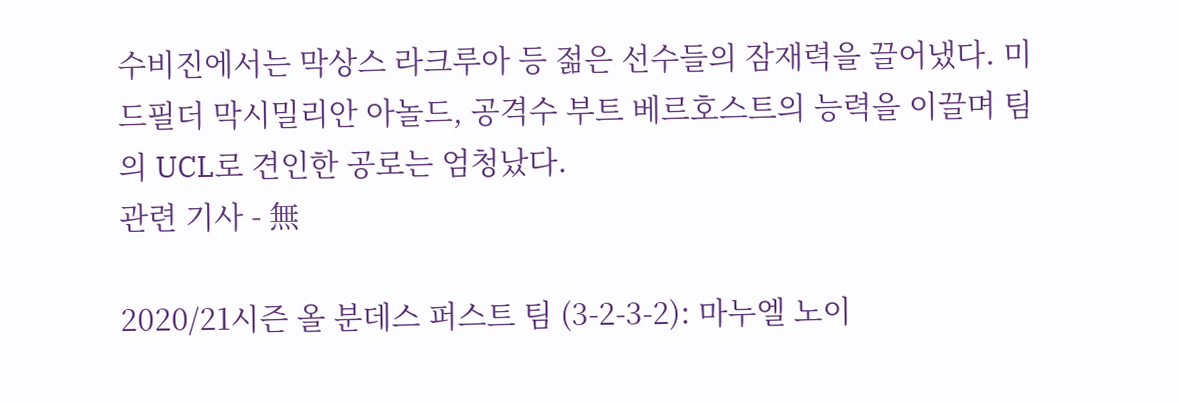수비진에서는 막상스 라크루아 등 젊은 선수들의 잠재력을 끌어냈다. 미드필더 막시밀리안 아놀드, 공격수 부트 베르호스트의 능력을 이끌며 팀의 UCL로 견인한 공로는 엄청났다.
관련 기사 - 無

2020/21시즌 올 분데스 퍼스트 팀 (3-2-3-2): 마누엘 노이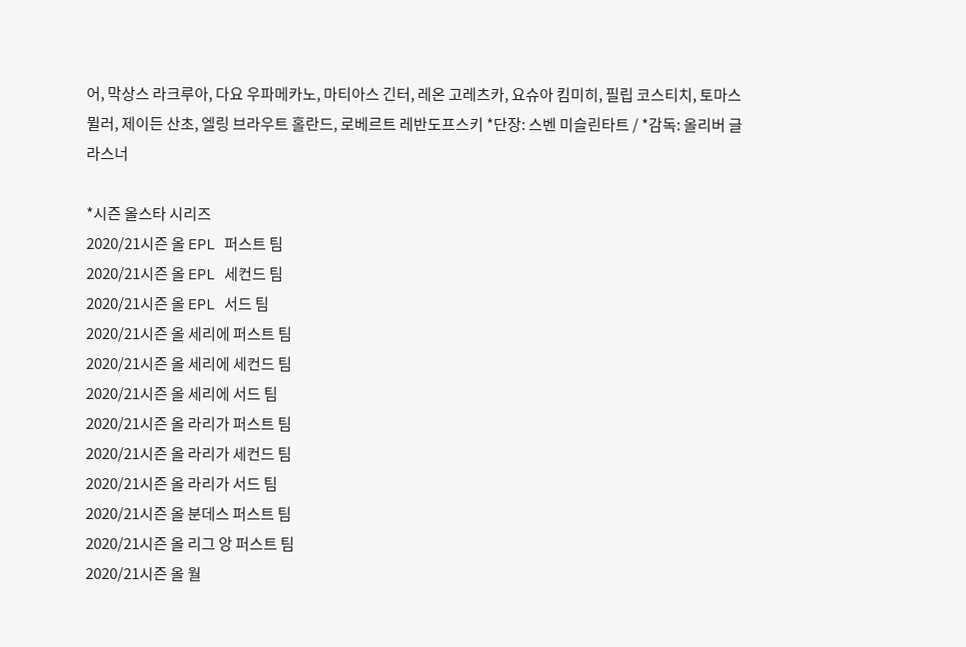어, 막상스 라크루아, 다요 우파메카노, 마티아스 긴터, 레온 고레츠카, 요슈아 킴미히, 필립 코스티치, 토마스 뮐러, 제이든 산초, 엘링 브라우트 홀란드, 로베르트 레반도프스키 *단장: 스벤 미슬린타트 / *감독: 올리버 글라스너

*시즌 올스타 시리즈
2020/21시즌 올 EPL 퍼스트 팀
2020/21시즌 올 EPL 세컨드 팀
2020/21시즌 올 EPL 서드 팀
2020/21시즌 올 세리에 퍼스트 팀
2020/21시즌 올 세리에 세컨드 팀
2020/21시즌 올 세리에 서드 팀
2020/21시즌 올 라리가 퍼스트 팀
2020/21시즌 올 라리가 세컨드 팀
2020/21시즌 올 라리가 서드 팀
2020/21시즌 올 분데스 퍼스트 팀
2020/21시즌 올 리그 앙 퍼스트 팀
2020/21시즌 올 월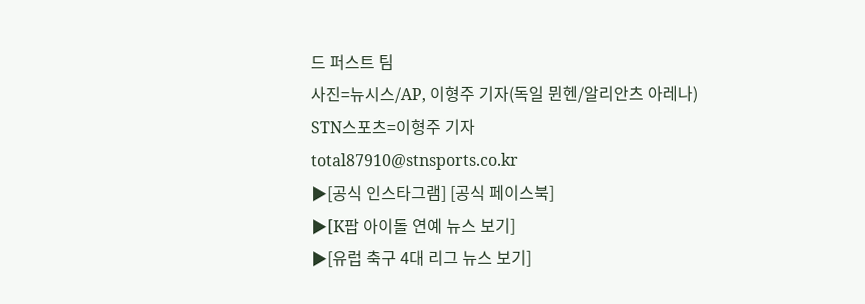드 퍼스트 팀
사진=뉴시스/AP, 이형주 기자(독일 뮌헨/알리안츠 아레나)
STN스포츠=이형주 기자
total87910@stnsports.co.kr
▶[공식 인스타그램] [공식 페이스북]
▶[K팝 아이돌 연예 뉴스 보기]
▶[유럽 축구 4대 리그 뉴스 보기]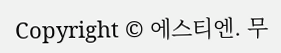Copyright © 에스티엔. 무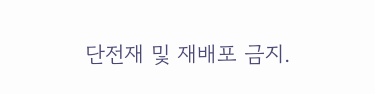단전재 및 재배포 금지.